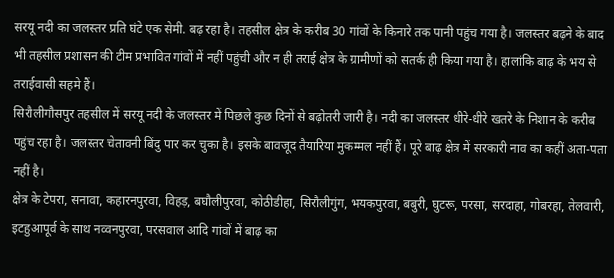सरयू नदी का जलस्तर प्रति घंटे एक सेमी. बढ़ रहा है। तहसील क्षेत्र के करीब 30 गांवों के किनारे तक पानी पहुंच गया है। जलस्तर बढ़ने के बाद भी तहसील प्रशासन की टीम प्रभावित गांवों में नहीं पहुंची और न ही तराई क्षेत्र के ग्रामीणों को सतर्क ही किया गया है। हालांकि बाढ़ के भय से तराईवासी सहमे हैं।
सिरौलीगौसपुर तहसील में सरयू नदी के जलस्तर में पिछले कुछ दिनों से बढ़ोतरी जारी है। नदी का जलस्तर धीरे-धीरे खतरे के निशान के करीब पहुंच रहा है। जलस्तर चेतावनी बिंदु पार कर चुका है। इसके बावजूद तैयारिया मुकम्मल नहीं हैं। पूरे बाढ़ क्षेत्र में सरकारी नाव का कहीं अता-पता नहीं है।
क्षेत्र के टेपरा, सनावा, कहारनपुरवा, विहड़, बघौलीपुरवा, कोठीडीहा, सिरौलीगुंग, भयकपुरवा, बबुरी, घुटरू, परसा, सरदाहा, गोबरहा, तेलवारी, इटहुआपूर्व के साथ नव्वनपुरवा, परसवाल आदि गांवों में बाढ़ का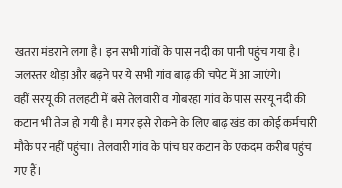खतरा मंडराने लगा है। इन सभी गांवों के पास नदी का पानी पहुंच गया है। जलस्तर थोड़ा और बढ़ने पर ये सभी गांव बाढ़ की चपेट में आ जाएंगे।
वहीं सरयू की तलहटी में बसे तेलवारी व गोबरहा गांव के पास सरयू नदी की कटान भी तेज हो गयी है। मगर इसे रोकने के लिए बाढ़ खंड का कोई कर्मचारी मौके पर नहीं पहुंचा। तेलवारी गांव के पांच घर कटान के एकदम करीब पहुंच गए हैं।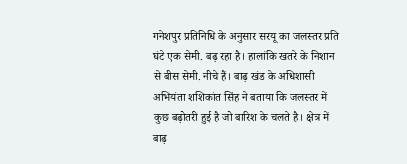गनेशपुर प्रतिनिधि के अनुसार सरयू का जलस्तर प्रति घंटे एक सेमी. बढ़ रहा है। हालांकि खतरे के निशान से बीस सेमी. नीचे हैं। बाढ़ खंड के अधिशासी अभियंता शशिकांत सिंह ने बताया कि जलस्तर में कुछ बढ़ोतरी हुई है जो बारिश के चलते है। क्षेत्र में बाढ़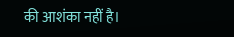की आशंका नहीं है।